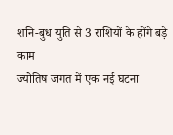शनि-बुध युति से 3 राशियों के होंगे बड़े काम
ज्योतिष जगत में एक नई घटना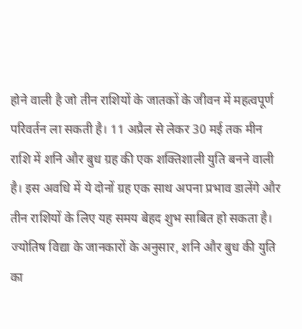होने वाली है जो तीन राशियों के जातकों के जीवन में महत्वपूर्ण परिवर्तन ला सकती है। 11 अप्रैल से लेकर 30 मई तक मीन राशि में शनि और बुध ग्रह की एक शक्तिशाली युति बनने वाली है। इस अवधि में ये दोनों ग्रह एक साथ अपना प्रभाव डालेंगे और तीन राशियों के लिए यह समय बेहद शुभ साबित हो सकता है।
ज्योतिष विद्या के जानकारों के अनुसार, शनि और बुध की युति का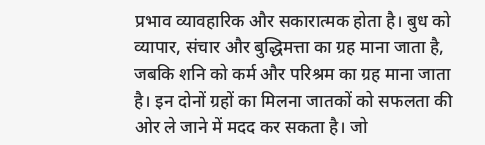प्रभाव व्यावहारिक और सकारात्मक होता है। बुध को व्यापार, संचार और बुद्धिमत्ता का ग्रह माना जाता है, जबकि शनि को कर्म और परिश्रम का ग्रह माना जाता है। इन दोनों ग्रहों का मिलना जातकों को सफलता की ओर ले जाने में मदद कर सकता है। जो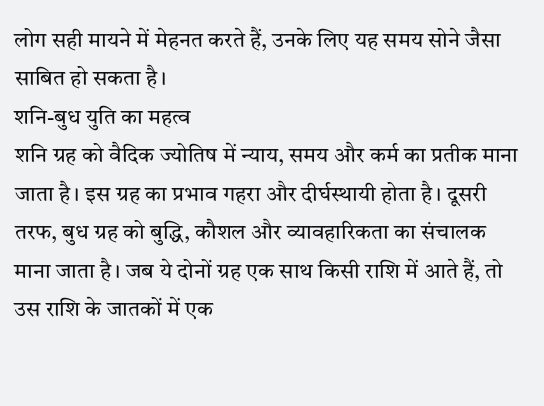लोग सही मायने में मेहनत करते हैं, उनके लिए यह समय सोने जैसा साबित हो सकता है।
शनि-बुध युति का महत्व
शनि ग्रह को वैदिक ज्योतिष में न्याय, समय और कर्म का प्रतीक माना जाता है। इस ग्रह का प्रभाव गहरा और दीर्घस्थायी होता है। दूसरी तरफ, बुध ग्रह को बुद्धि, कौशल और व्यावहारिकता का संचालक माना जाता है। जब ये दोनों ग्रह एक साथ किसी राशि में आते हैं, तो उस राशि के जातकों में एक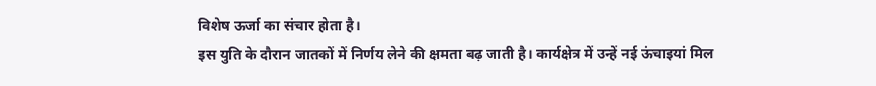विशेष ऊर्जा का संचार होता है।
इस युति के दौरान जातकों में निर्णय लेने की क्षमता बढ़ जाती है। कार्यक्षेत्र में उन्हें नई ऊंचाइयां मिल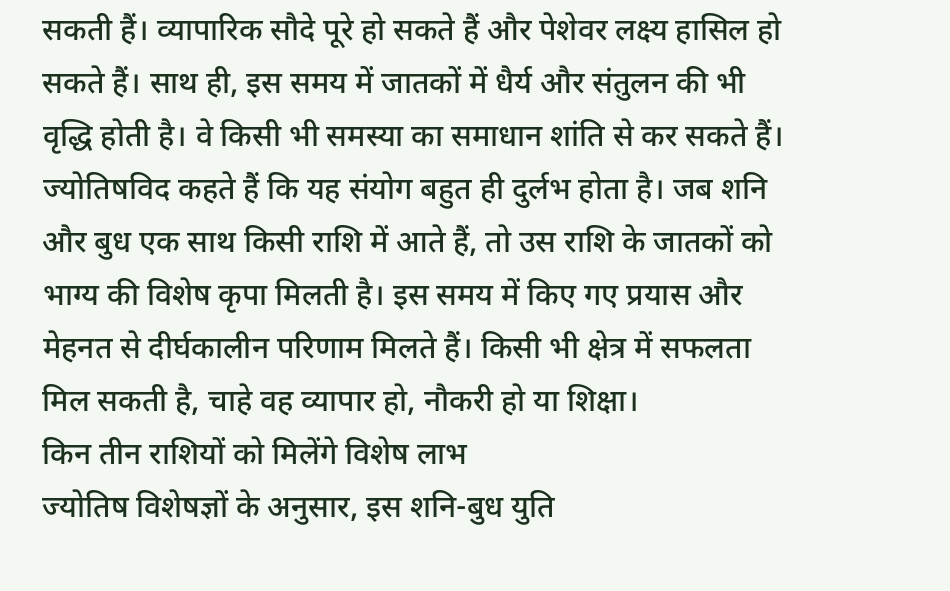सकती हैं। व्यापारिक सौदे पूरे हो सकते हैं और पेशेवर लक्ष्य हासिल हो सकते हैं। साथ ही, इस समय में जातकों में धैर्य और संतुलन की भी वृद्धि होती है। वे किसी भी समस्या का समाधान शांति से कर सकते हैं।
ज्योतिषविद कहते हैं कि यह संयोग बहुत ही दुर्लभ होता है। जब शनि और बुध एक साथ किसी राशि में आते हैं, तो उस राशि के जातकों को भाग्य की विशेष कृपा मिलती है। इस समय में किए गए प्रयास और मेहनत से दीर्घकालीन परिणाम मिलते हैं। किसी भी क्षेत्र में सफलता मिल सकती है, चाहे वह व्यापार हो, नौकरी हो या शिक्षा।
किन तीन राशियों को मिलेंगे विशेष लाभ
ज्योतिष विशेषज्ञों के अनुसार, इस शनि-बुध युति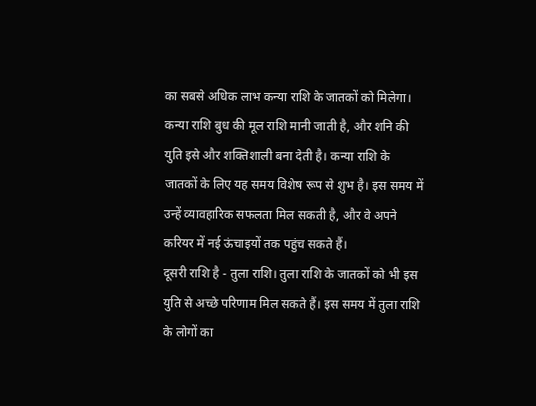का सबसे अधिक लाभ कन्या राशि के जातकों को मिलेगा। कन्या राशि बुध की मूल राशि मानी जाती है, और शनि की युति इसे और शक्तिशाली बना देती है। कन्या राशि के जातकों के लिए यह समय विशेष रूप से शुभ है। इस समय में उन्हें व्यावहारिक सफलता मिल सकती है, और वे अपने करियर में नई ऊंचाइयों तक पहुंच सकते हैं।
दूसरी राशि है - तुला राशि। तुला राशि के जातकों को भी इस युति से अच्छे परिणाम मिल सकते हैं। इस समय में तुला राशि के लोगों का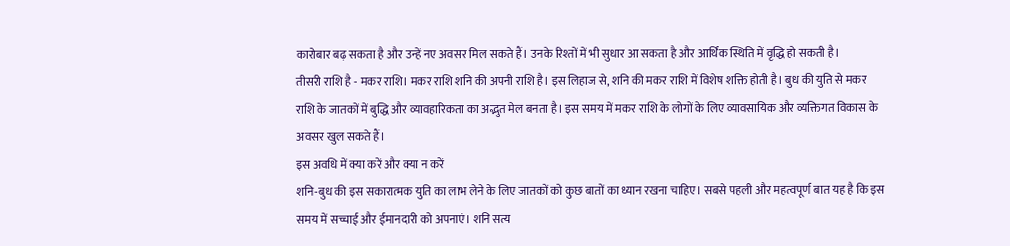कारोबार बढ़ सकता है और उन्हें नए अवसर मिल सकते हैं। उनके रिश्तों में भी सुधार आ सकता है और आर्थिक स्थिति में वृद्धि हो सकती है।
तीसरी राशि है - मकर राशि। मकर राशि शनि की अपनी राशि है। इस लिहाज से, शनि की मकर राशि में विशेष शक्ति होती है। बुध की युति से मकर राशि के जातकों में बुद्धि और व्यावहारिकता का अद्भुत मेल बनता है। इस समय में मकर राशि के लोगों के लिए व्यावसायिक और व्यक्तिगत विकास के अवसर खुल सकते हैं।
इस अवधि में क्या करें और क्या न करें
शनि-बुध की इस सकारात्मक युति का लाभ लेने के लिए जातकों को कुछ बातों का ध्यान रखना चाहिए। सबसे पहली और महत्वपूर्ण बात यह है कि इस समय में सच्चाई और ईमानदारी को अपनाएं। शनि सत्य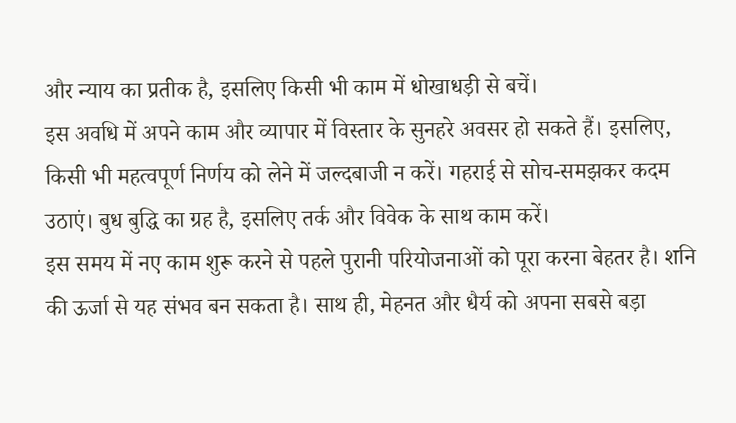और न्याय का प्रतीक है, इसलिए किसी भी काम में धोखाधड़ी से बचें।
इस अवधि में अपने काम और व्यापार में विस्तार के सुनहरे अवसर हो सकते हैं। इसलिए, किसी भी महत्वपूर्ण निर्णय को लेने में जल्दबाजी न करें। गहराई से सोच-समझकर कदम उठाएं। बुध बुद्धि का ग्रह है, इसलिए तर्क और विवेक के साथ काम करें।
इस समय में नए काम शुरू करने से पहले पुरानी परियोजनाओं को पूरा करना बेहतर है। शनि की ऊर्जा से यह संभव बन सकता है। साथ ही, मेहनत और धैर्य को अपना सबसे बड़ा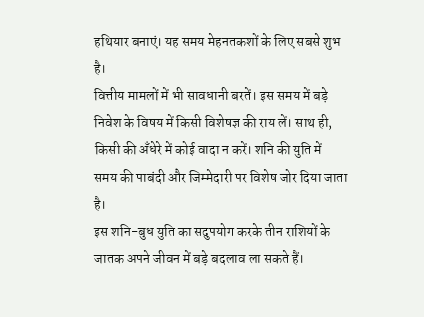हथियार बनाएं। यह समय मेहनतकशों के लिए सबसे शुभ है।
वित्तीय मामलों में भी सावधानी बरतें। इस समय में बड़े निवेश के विषय में किसी विशेषज्ञ की राय लें। साथ ही, किसी की अँधेरे में कोई वादा न करें। शनि की युति में समय की पाबंदी और जिम्मेदारी पर विशेष जोर दिया जाता है।
इस शनि-बुध युति का सदुपयोग करके तीन राशियों के जातक अपने जीवन में बड़े बदलाव ला सकते हैं।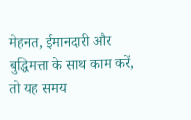मेहनत, ईमानदारी और बुद्धिमत्ता के साथ काम करें, तो यह समय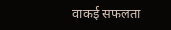वाकई सफलता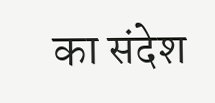का संदेश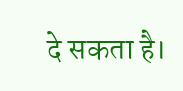दे सकता है।